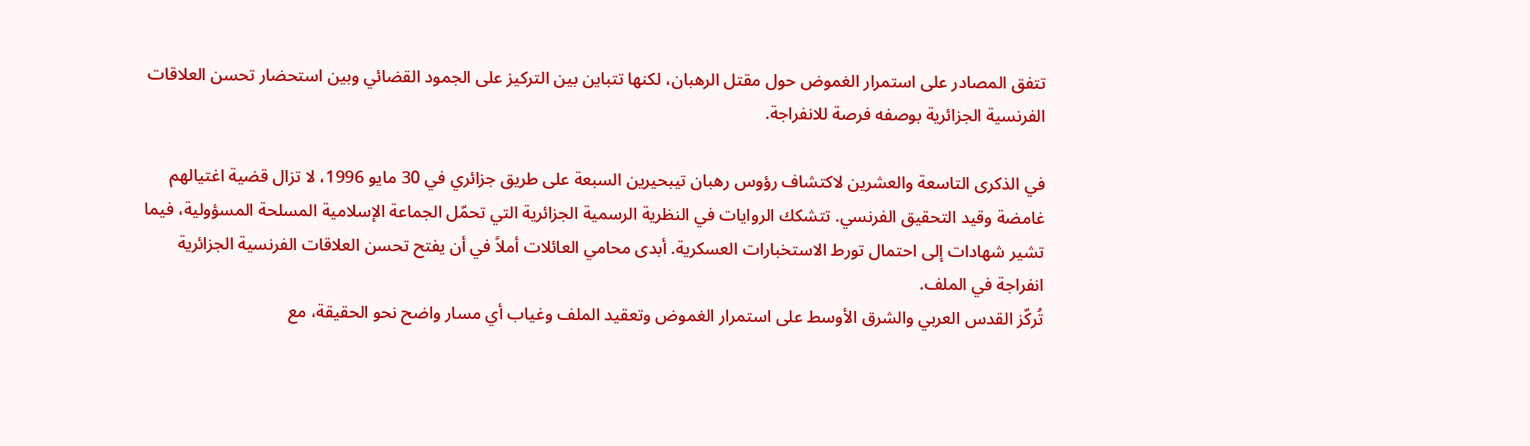تتفق المصادر على استمرار الغموض حول مقتل الرهبان، لكنها تتباين بين التركيز على الجمود القضائي وبين استحضار تحسن العلاقات الفرنسية الجزائرية بوصفه فرصة للانفراجة.

في الذكرى التاسعة والعشرين لاكتشاف رؤوس رهبان تيبحيرين السبعة على طريق جزائري في 30 مايو 1996، لا تزال قضية اغتيالهم غامضة وقيد التحقيق الفرنسي. تتشكك الروايات في النظرية الرسمية الجزائرية التي تحمّل الجماعة الإسلامية المسلحة المسؤولية، فيما تشير شهادات إلى احتمال تورط الاستخبارات العسكرية. أبدى محامي العائلات أملاً في أن يفتح تحسن العلاقات الفرنسية الجزائرية انفراجة في الملف.
تُركّز القدس العربي والشرق الأوسط على استمرار الغموض وتعقيد الملف وغياب أي مسار واضح نحو الحقيقة، مع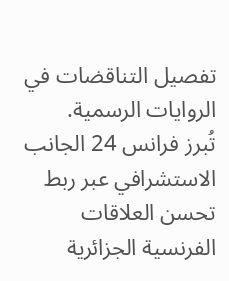تفصيل التناقضات في الروايات الرسمية.
تُبرز فرانس 24 الجانب الاستشرافي عبر ربط تحسن العلاقات الفرنسية الجزائرية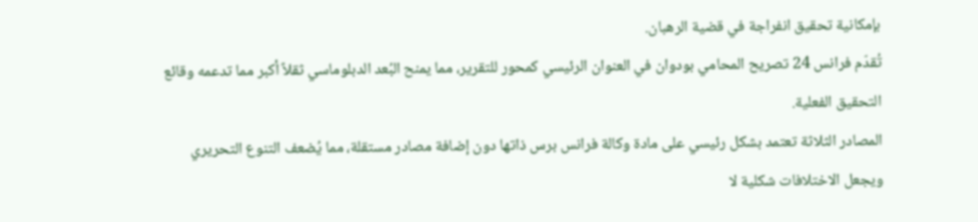بإمكانية تحقيق انفراجة في قضية الرهبان.
تُقدّم فرانس 24 تصريح المحامي بودوان في العنوان الرئيسي كمحور للتقرير، مما يمنح البُعد الدبلوماسي ثقلاً أكبر مما تدعمه وقائع التحقيق الفعلية.
المصادر الثلاثة تعتمد بشكل رئيسي على مادة وكالة فرانس برس ذاتها دون إضافة مصادر مستقلة، مما يُضعف التنوع التحريري ويجعل الاختلافات شكلية لا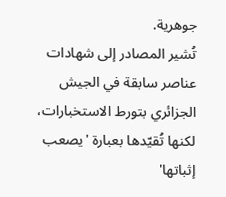جوهرية.
تُشير المصادر إلى شهادات عناصر سابقة في الجيش الجزائري بتورط الاستخبارات، لكنها تُقيّدها بعبارة 'يصعب إثباتها'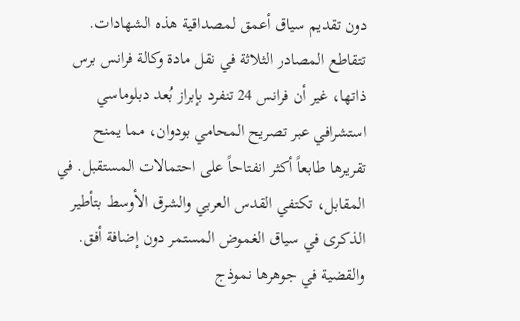دون تقديم سياق أعمق لمصداقية هذه الشهادات.
تتقاطع المصادر الثلاثة في نقل مادة وكالة فرانس برس ذاتها، غير أن فرانس 24 تنفرد بإبراز بُعد دبلوماسي استشرافي عبر تصريح المحامي بودوان، مما يمنح تقريرها طابعاً أكثر انفتاحاً على احتمالات المستقبل. في المقابل، تكتفي القدس العربي والشرق الأوسط بتأطير الذكرى في سياق الغموض المستمر دون إضافة أفق. والقضية في جوهرها نموذج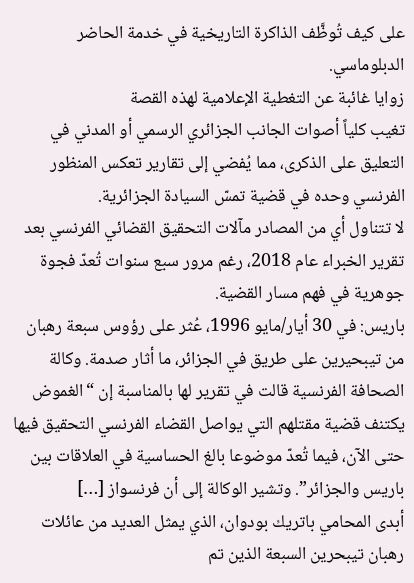على كيف تُوظَّف الذاكرة التاريخية في خدمة الحاضر الدبلوماسي.
زوايا غائبة عن التغطية الإعلامية لهذه القصة
تغيب كلياً أصوات الجانب الجزائري الرسمي أو المدني في التعليق على الذكرى، مما يُفضي إلى تقارير تعكس المنظور الفرنسي وحده في قضية تمسّ السيادة الجزائرية.
لا تتناول أي من المصادر مآلات التحقيق القضائي الفرنسي بعد تقرير الخبراء عام 2018، رغم مرور سبع سنوات تُعدّ فجوة جوهرية في فهم مسار القضية.
باريس: في 30 أيار/مايو 1996، عُثر على رؤوس سبعة رهبان من تيبحيرين على طريق في الجزائر، ما أثار صدمة. وكالة الصحافة الفرنسية قالت في تقرير لها بالمناسبة إن “الغموض يكتنف قضية مقتلهم التي يواصل القضاء الفرنسي التحقيق فيها حتى الآن، فيما تُعدّ موضوعا بالغ الحساسية في العلاقات بين باريس والجزائر”. وتشير الوكالة إلى أن فرنسواز […]
أبدى المحامي باتريك بودوان، الذي يمثل العديد من عائلات رهبان تيبحرين السبعة الذين تم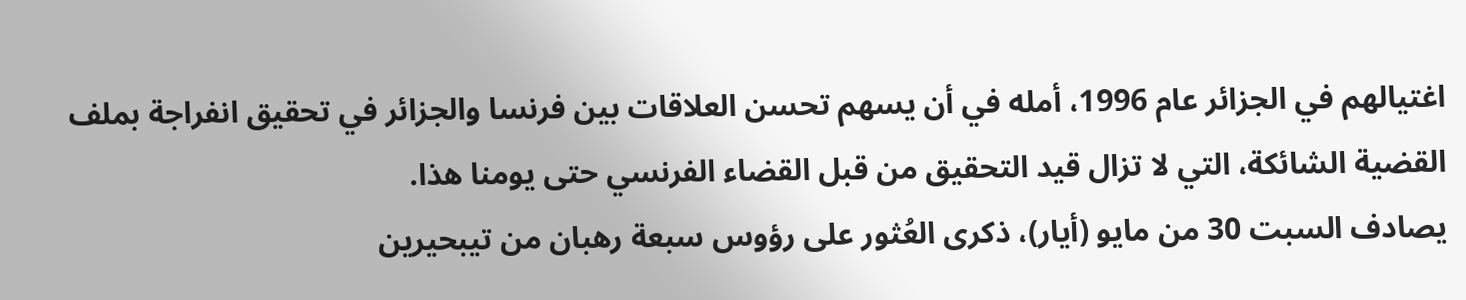اغتيالهم في الجزائر عام 1996، أمله في أن يسهم تحسن العلاقات بين فرنسا والجزائر في تحقيق انفراجة بملف القضية الشائكة، التي لا تزال قيد التحقيق من قبل القضاء الفرنسي حتى يومنا هذا.
يصادف السبت 30 من مايو (أيار)، ذكرى العُثور على رؤوس سبعة رهبان من تيبحيرين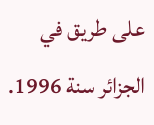على طريق في الجزائر سنة 1996.